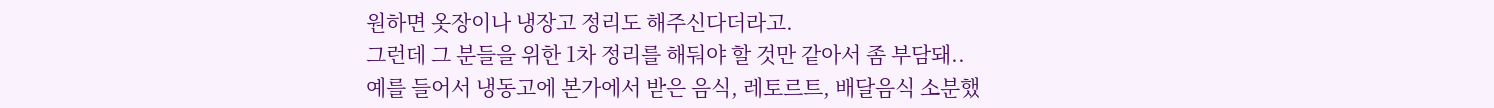원하면 옷장이나 냉장고 정리도 해주신다더라고.
그런데 그 분들을 위한 1차 정리를 해둬야 할 것만 같아서 좀 부담돼..
예를 들어서 냉동고에 본가에서 받은 음식, 레토르트, 배달음식 소분했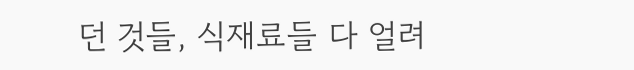던 것들, 식재료들 다 얼려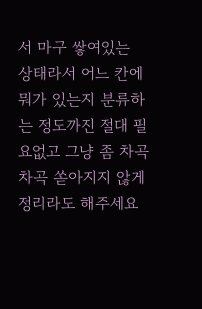서 마구 쌓여있는 상태라서 어느 칸에 뭐가 있는지 분류하는 정도까진 절대 필요없고 그냥 좀 차곡차곡 쏟아지지 않게 정리라도 해주세요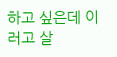하고 싶은데 이러고 살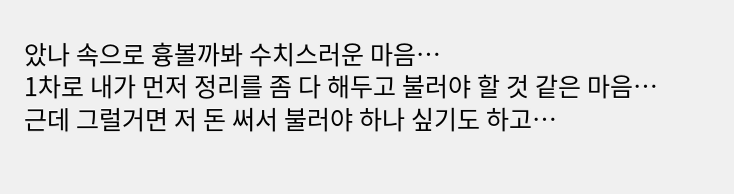았나 속으로 흉볼까봐 수치스러운 마음…
1차로 내가 먼저 정리를 좀 다 해두고 불러야 할 것 같은 마음…
근데 그럴거면 저 돈 써서 불러야 하나 싶기도 하고…